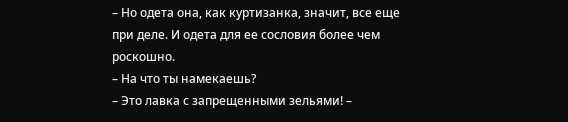– Но одета она, как куртизанка, значит, все еще при деле. И одета для ее сословия более чем роскошно.
– На что ты намекаешь?
– Это лавка с запрещенными зельями! –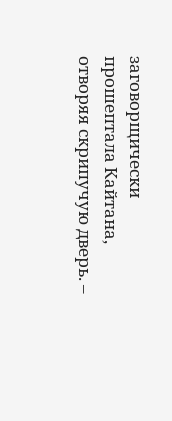заговорщически прошептала Кайтана, отворяя скрипучую дверь. –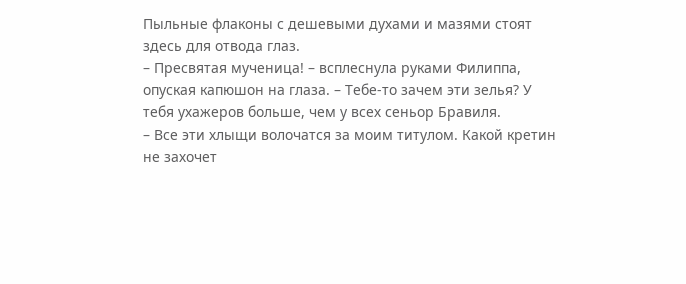Пыльные флаконы с дешевыми духами и мазями стоят здесь для отвода глаз.
– Пресвятая мученица! – всплеснула руками Филиппа, опуская капюшон на глаза. – Тебе-то зачем эти зелья? У тебя ухажеров больше, чем у всех сеньор Бравиля.
– Все эти хлыщи волочатся за моим титулом. Какой кретин не захочет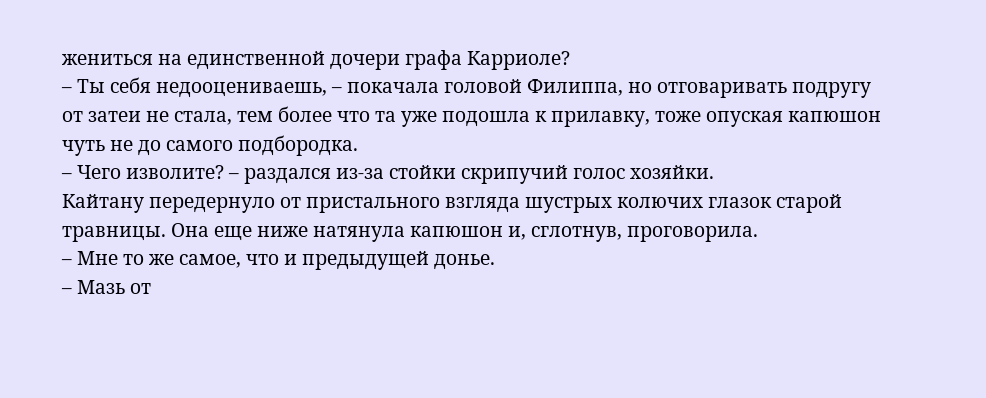жениться на единственной дочери графа Карриоле?
– Ты себя недооцениваешь, – покачала головой Филиппа, но отговаривать подругу от затеи не стала, тем более что та уже подошла к прилавку, тоже опуская капюшон чуть не до самого подбородка.
– Чего изволите? – раздался из-за стойки скрипучий голос хозяйки.
Кайтану передернуло от пристального взгляда шустрых колючих глазок старой травницы. Она еще ниже натянула капюшон и, сглотнув, проговорила.
– Мне то же самое, что и предыдущей донье.
– Мазь от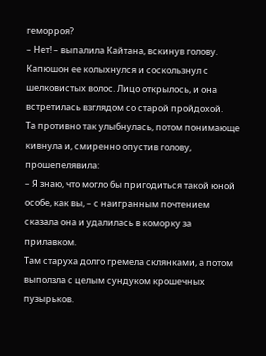геморроя?
– Нет! – выпалила Кайтана, вскинув голову.
Капюшон ее колыхнулся и соскользнул с шелковистых волос. Лицо открылось, и она встретилась взглядом со старой пройдохой.
Та противно так улыбнулась, потом понимающе кивнула и, смиренно опустив голову, прошепелявила:
– Я знаю, что могло бы пригодиться такой юной особе, как вы, – с наигранным почтением сказала она и удалилась в коморку за прилавком.
Там старуха долго гремела склянками, а потом выползла с целым сундуком крошечных пузырьков.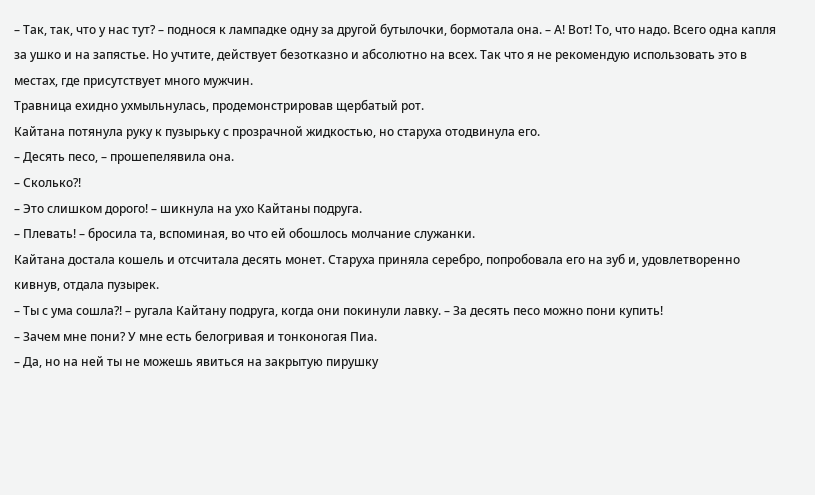– Так, так, что у нас тут? – поднося к лампадке одну за другой бутылочки, бормотала она. – А! Вот! То, что надо. Всего одна капля за ушко и на запястье. Но учтите, действует безотказно и абсолютно на всех. Так что я не рекомендую использовать это в местах, где присутствует много мужчин.
Травница ехидно ухмыльнулась, продемонстрировав щербатый рот.
Кайтана потянула руку к пузырьку с прозрачной жидкостью, но старуха отодвинула его.
– Десять песо, – прошепелявила она.
– Сколько?!
– Это слишком дорого! – шикнула на ухо Кайтаны подруга.
– Плевать! – бросила та, вспоминая, во что ей обошлось молчание служанки.
Кайтана достала кошель и отсчитала десять монет. Старуха приняла серебро, попробовала его на зуб и, удовлетворенно кивнув, отдала пузырек.
– Ты с ума сошла?! – ругала Кайтану подруга, когда они покинули лавку. – За десять песо можно пони купить!
– Зачем мне пони? У мне есть белогривая и тонконогая Пиа.
– Да, но на ней ты не можешь явиться на закрытую пирушку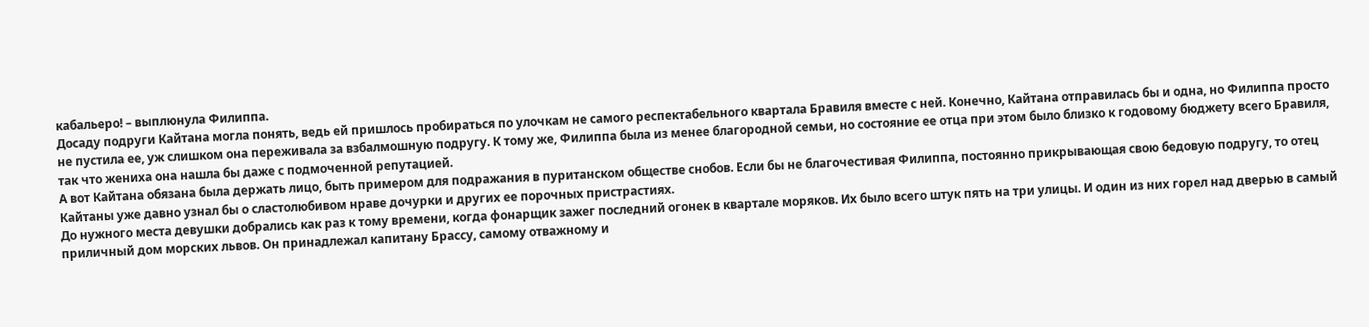кабальеро! – выплюнула Филиппа.
Досаду подруги Кайтана могла понять, ведь ей пришлось пробираться по улочкам не самого респектабельного квартала Бравиля вместе с ней. Конечно, Кайтана отправилась бы и одна, но Филиппа просто не пустила ее, уж слишком она переживала за взбалмошную подругу. К тому же, Филиппа была из менее благородной семьи, но состояние ее отца при этом было близко к годовому бюджету всего Бравиля, так что жениха она нашла бы даже с подмоченной репутацией.
А вот Кайтана обязана была держать лицо, быть примером для подражания в пуританском обществе снобов. Если бы не благочестивая Филиппа, постоянно прикрывающая свою бедовую подругу, то отец Кайтаны уже давно узнал бы о сластолюбивом нраве дочурки и других ее порочных пристрастиях.
До нужного места девушки добрались как раз к тому времени, когда фонарщик зажег последний огонек в квартале моряков. Их было всего штук пять на три улицы. И один из них горел над дверью в самый приличный дом морских львов. Он принадлежал капитану Брассу, самому отважному и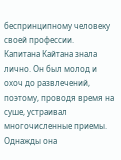беспринципному человеку своей профессии.
Капитана Кайтана знала лично. Он был молод и охоч до развлечений, поэтому, проводя время на суше, устраивал многочисленные приемы. Однажды она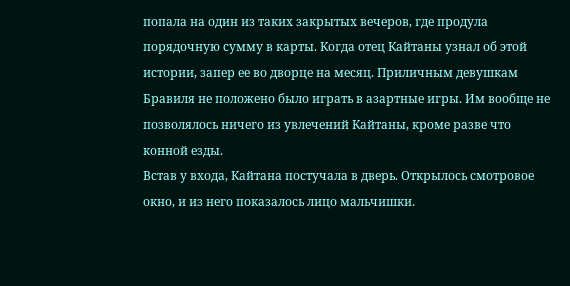попала на один из таких закрытых вечеров, где продула порядочную сумму в карты. Когда отец Кайтаны узнал об этой истории, запер ее во дворце на месяц. Приличным девушкам Бравиля не положено было играть в азартные игры. Им вообще не позволялось ничего из увлечений Кайтаны, кроме разве что конной езды.
Встав у входа, Кайтана постучала в дверь. Открылось смотровое окно, и из него показалось лицо мальчишки.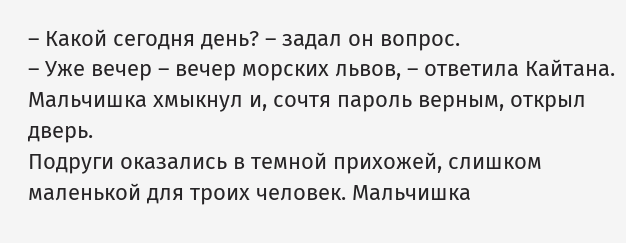– Какой сегодня день? – задал он вопрос.
– Уже вечер – вечер морских львов, – ответила Кайтана.
Мальчишка хмыкнул и, сочтя пароль верным, открыл дверь.
Подруги оказались в темной прихожей, слишком маленькой для троих человек. Мальчишка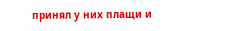принял у них плащи и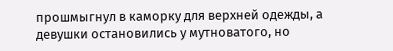прошмыгнул в каморку для верхней одежды, а девушки остановились у мутноватого, но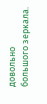довольно большого зеркала.